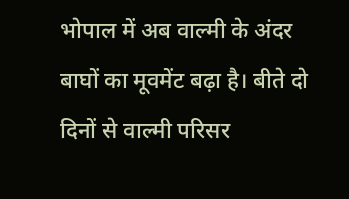भोपाल में अब वाल्मी के अंदर बाघों का मूवमेंट बढ़ा है। बीते दो दिनों से वाल्मी परिसर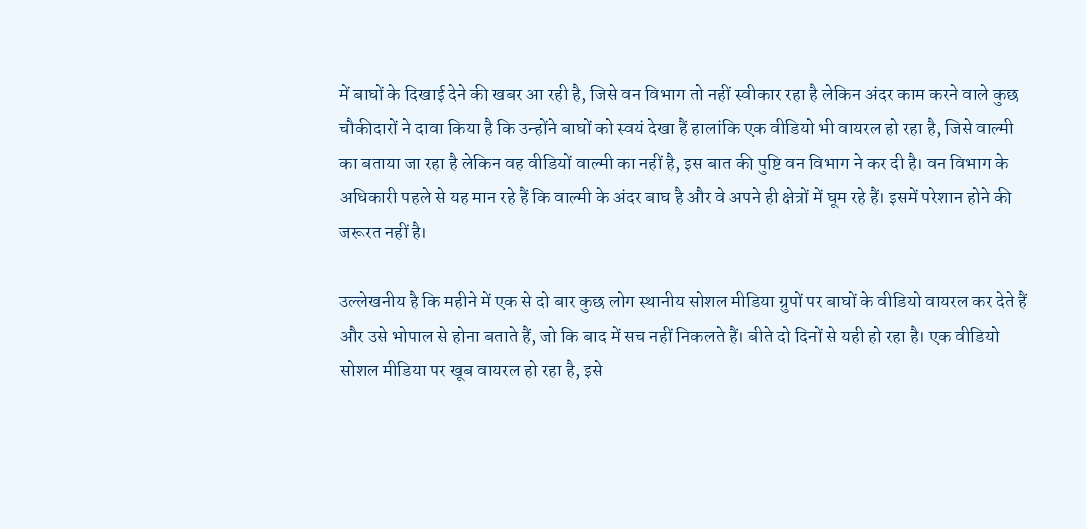में बाघों के दिखाई देने की खबर आ रही है, जिसे वन विभाग तो नहीं स्वीकार रहा है लेकिन अंदर काम करने वाले कुछ चौकीदारों ने दावा किया है कि उन्होंने बाघों को स्वयं देखा हैं हालांकि एक वीडियो भी वायरल हो रहा है, जिसे वाल्मी का बताया जा रहा है लेकिन वह वीडियों वाल्मी का नहीं है, इस बात की पुष्टि वन विभाग ने कर दी है। वन विभाग के अधिकारी पहले से यह मान रहे हैं कि वाल्मी के अंदर बाघ है और वे अपने ही क्षेत्रों में घूम रहे हैं। इसमें परेशान होने की जरूरत नहीं है।

उल्लेखनीय है कि महीने में एक से दो बार कुछ लोग स्थानीय सोशल मीडिया ग्रुपों पर बाघों के वीडियो वायरल कर देते हैं और उसे भोपाल से होना बताते हैं, जो कि बाद में सच नहीं निकलते हैं। बीते दो दिनों से यही हो रहा है। एक वीडियो सोशल मीडिया पर खूब वायरल हो रहा है, इसे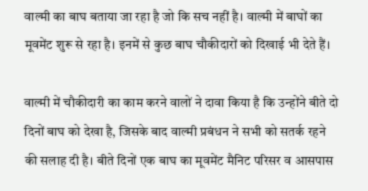वाल्मी का बाघ बताया जा रहा है जो कि सच नहीं है। वाल्मी में बाघों का मूवमेंट शुरू से रहा है। इनमें से कुछ बाघ चौकीदारों को दिखाई भी देते हैं।

वाल्मी में चौकीदारी का काम करने वालों ने दावा किया है कि उन्होंने बीते दो दिनों बाघ को देखा है, जिसके बाद वाल्मी प्रबंधन ने सभी को सतर्क रहने की सलाह दी है। बीते दिनों एक बाघ का मूवमेंट मैनिट परिसर व आसपास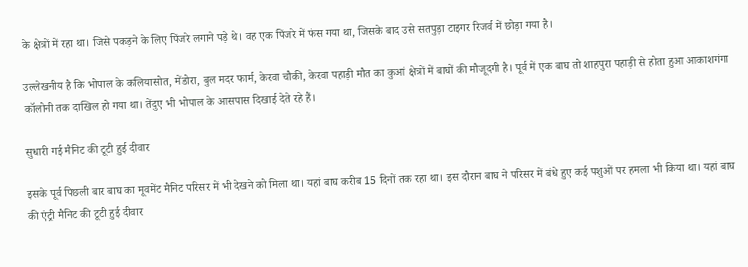के क्षेत्रों में रहा था। जिसे पकड़ने के लिए पिंजरे लगाने पड़े थे। वह एक पिंजरे में फंस गया था, जिसके बाद उसे सतपुड़ा टाइगर रिजर्व में छोड़ा गया है।

उल्लेखनीय है कि भोपाल के कलियासोत, मेंडोरा, बुल मदर फार्म, केरवा चौकी, केरवा पहाड़ी मौत का कुआं क्षेत्रों में बाघों की मौजूदगी है। पूर्व में एक बाघ तो शाहपुरा पहाड़ी से होता हुआ आकाशगंगा कॉलोनी तक दाखिल हो गया था। तेंदुए भी भोपाल के आसपास दिखाई देते रहे हैं।

सुधारी गई मैनिट की टूटी हुई दीवार

इसके पूर्व पिछली बार बाघ का मूवमेंट मैनिट परिसर में भी देखने को मिला था। यहां बाघ करीब 15 दिनों तक रहा था। इस दौरान बाघ ने परिसर में बंधे हुए कई पशुओं पर हमला भी किया था। यहां बाघ की एंट्री मैनिट की टूटी हुई दीवार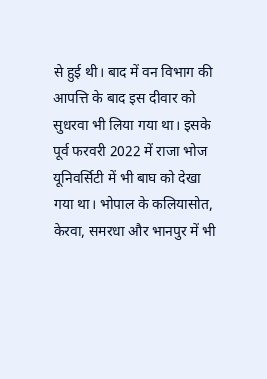से हुई थी। बाद में वन विभाग की आपत्ति के बाद इस दीवार को सुधरवा भी लिया गया था। इसके पूर्व फरवरी 2022 में राजा भोज यूनिवर्सिटी में भी बाघ को देखा गया था। भोपाल के कलियासोत, केरवा, समरधा और भानपुर में भी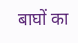बाघों का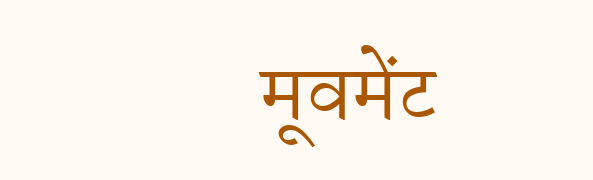मूवमेंट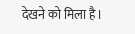देखने को मिला है।